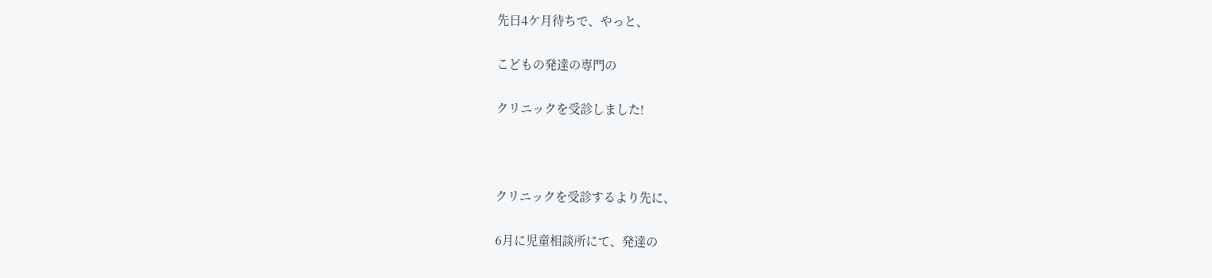先日4ケ月待ちで、やっと、

こどもの発達の専門の

クリニックを受診しました!



クリニックを受診するより先に、

6月に児童相談所にて、発達の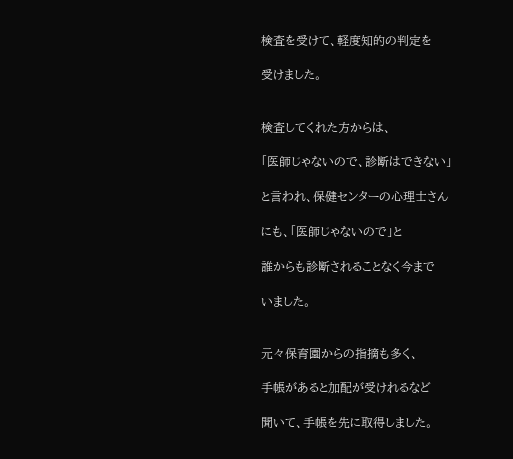検査を受けて、軽度知的の判定を

受けました。


検査してくれた方からは、

「医師じゃないので、診断はできない」

と言われ、保健センターの心理士さん

にも、「医師じゃないので」と

誰からも診断されることなく今まで

いました。


元々保育園からの指摘も多く、

手帳があると加配が受けれるなど

聞いて、手帳を先に取得しました。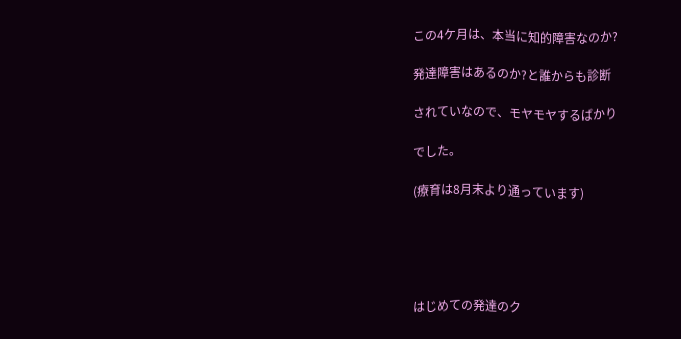この4ケ月は、本当に知的障害なのか?

発達障害はあるのか?と誰からも診断

されていなので、モヤモヤするばかり

でした。

(療育は8月末より通っています)





はじめての発達のク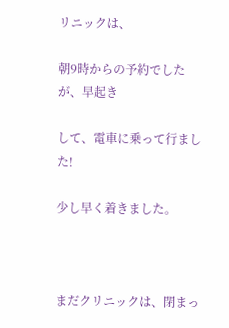リニックは、

朝9時からの予約でしたが、早起き

して、電車に乗って行ました!

少し早く着きました。



まだクリニックは、閉まっ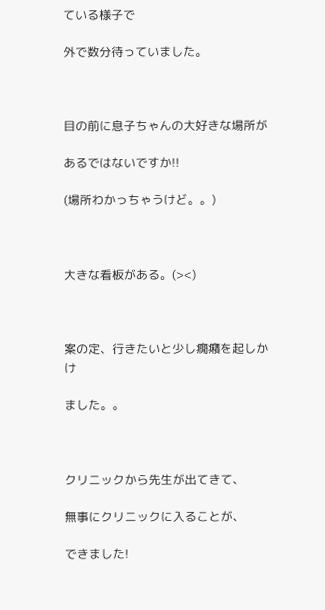ている様子で

外で数分待っていました。



目の前に息子ちゃんの大好きな場所が

あるではないですか!!

(場所わかっちゃうけど。。)



大きな看板がある。(><)



案の定、行きたいと少し癇癪を起しかけ

ました。。



クリニックから先生が出てきて、

無事にクリニックに入ることが、

できました!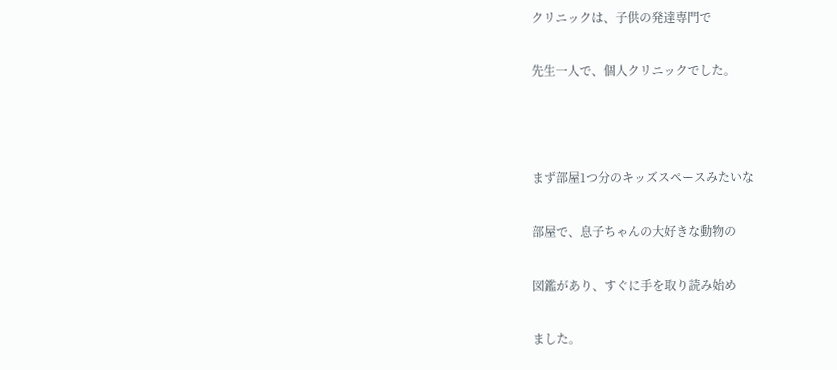クリニックは、子供の発達専門で

先生一人で、個人クリニックでした。



まず部屋1つ分のキッズスペースみたいな

部屋で、息子ちゃんの大好きな動物の

図鑑があり、すぐに手を取り読み始め

ました。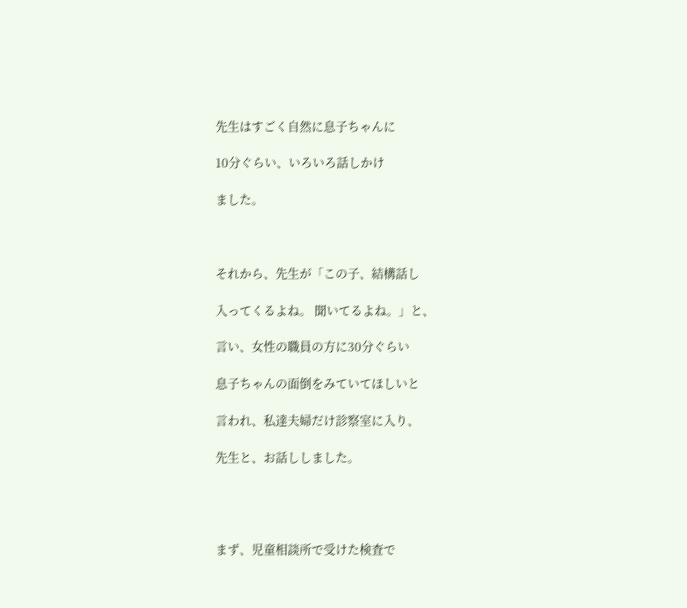先生はすごく自然に息子ちゃんに

10分ぐらい、いろいろ話しかけ

ました。



それから、先生が「この子、結構話し

入ってくるよね。 聞いてるよね。」と、

言い、女性の職員の方に30分ぐらい

息子ちゃんの面倒をみていてほしいと

言われ、私達夫婦だけ診察室に入り、

先生と、お話ししました。




まず、児童相談所で受けた検査で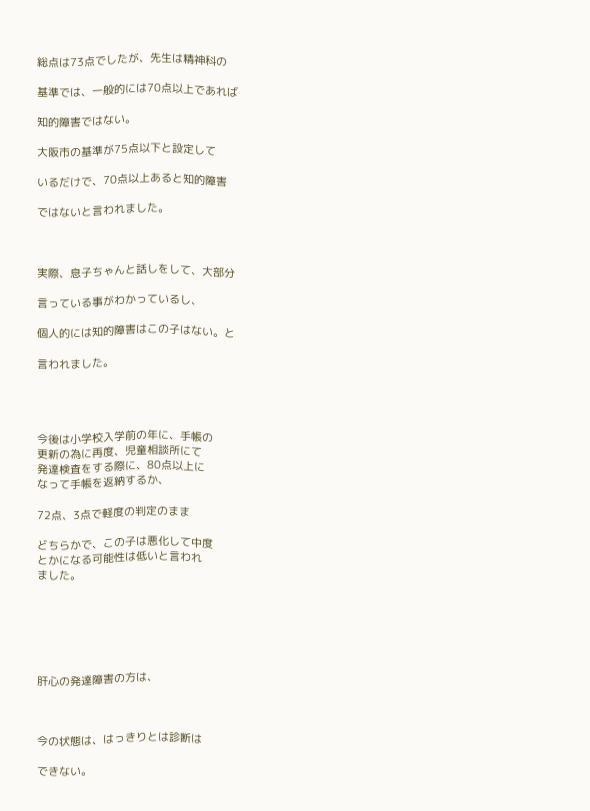総点は73点でしたが、先生は精神科の

基準では、一般的には70点以上であれば

知的障害ではない。

大阪市の基準が75点以下と設定して

いるだけで、70点以上あると知的障害

ではないと言われました。



実際、息子ちゃんと話しをして、大部分

言っている事がわかっているし、

個人的には知的障害はこの子はない。と

言われました。




今後は小学校入学前の年に、手帳の
更新の為に再度、児童相談所にて
発達検査をする際に、80点以上に
なって手帳を返納するか、

72点、3点で軽度の判定のまま

どちらかで、この子は悪化して中度
とかになる可能性は低いと言われ
ました。






肝心の発達障害の方は、



今の状態は、はっきりとは診断は

できない。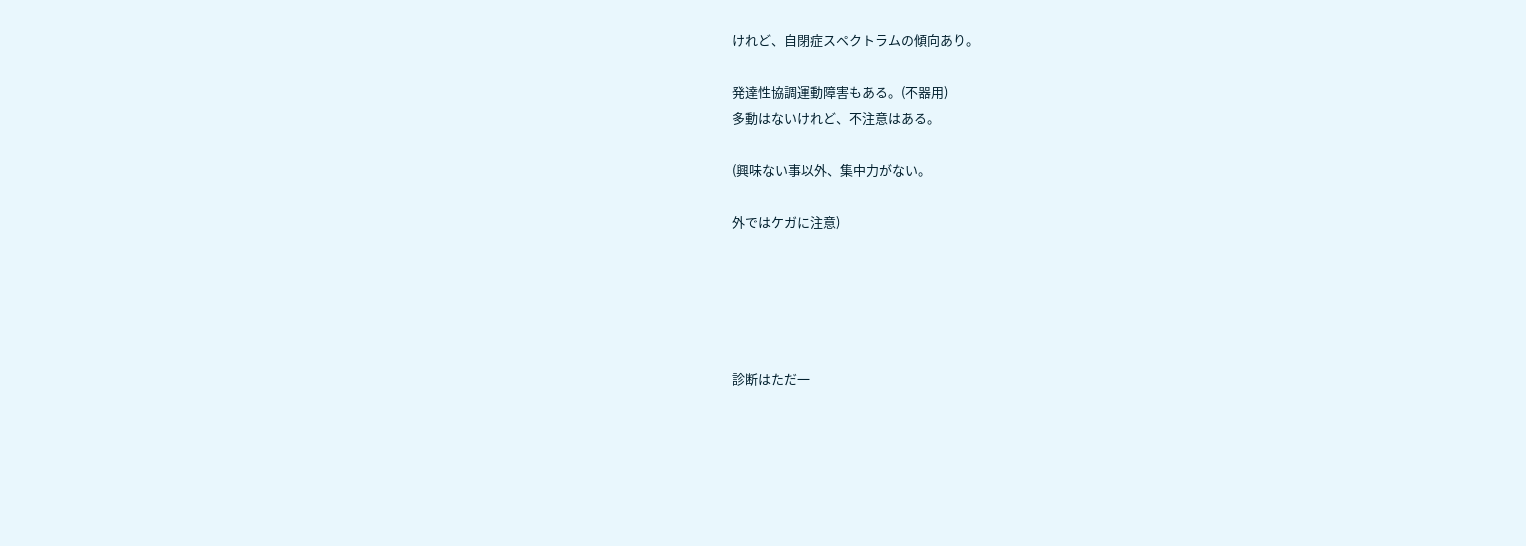けれど、自閉症スペクトラムの傾向あり。

発達性協調運動障害もある。(不器用)
多動はないけれど、不注意はある。

(興味ない事以外、集中力がない。

外ではケガに注意)





診断はただ一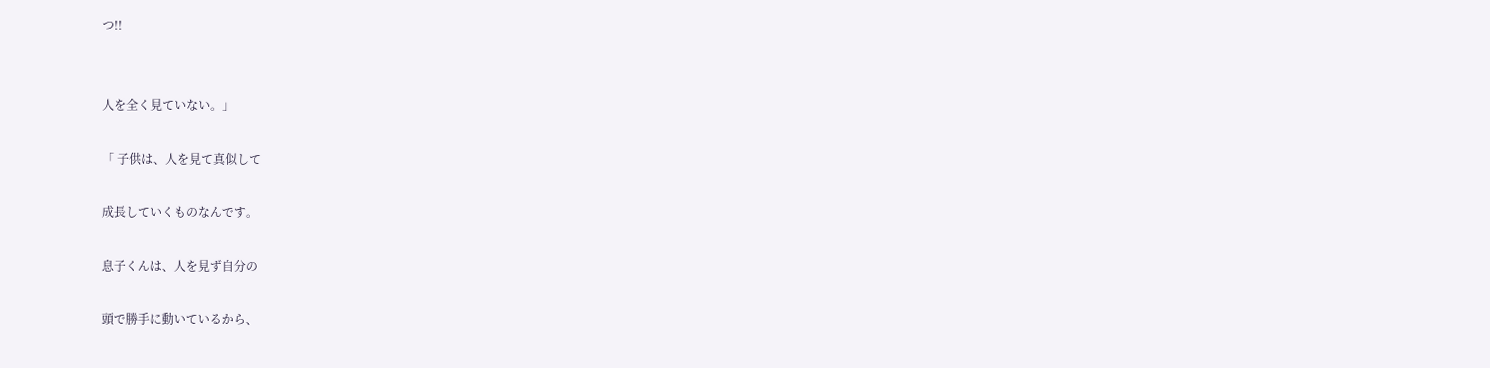つ!!


人を全く見ていない。」

「 子供は、人を見て真似して

成長していくものなんです。

息子くんは、人を見ず自分の

頭で勝手に動いているから、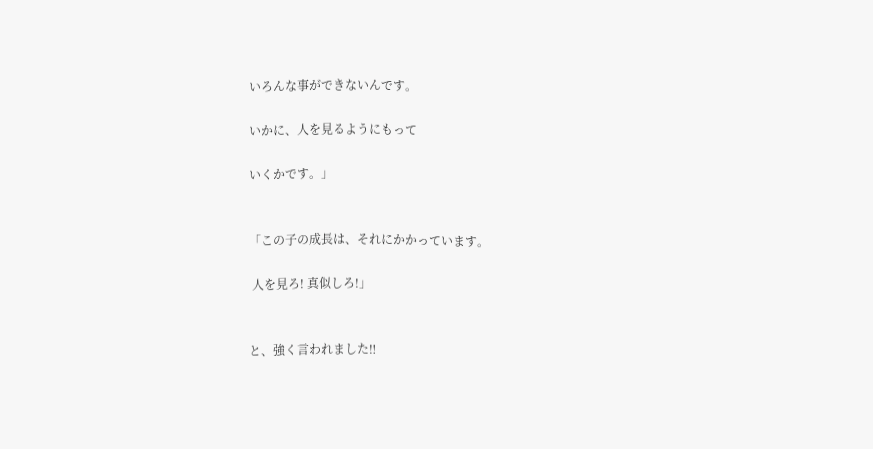いろんな事ができないんです。

いかに、人を見るようにもって

いくかです。」


「この子の成長は、それにかかっています。

 人を見ろ! 真似しろ!」


と、強く言われました‼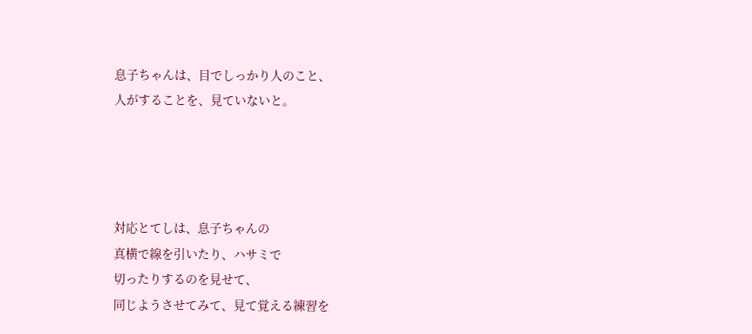息子ちゃんは、目でしっかり人のこと、
人がすることを、見ていないと。




対応とてしは、息子ちゃんの
真横で線を引いたり、ハサミで
切ったりするのを見せて、
同じようさせてみて、見て覚える練習を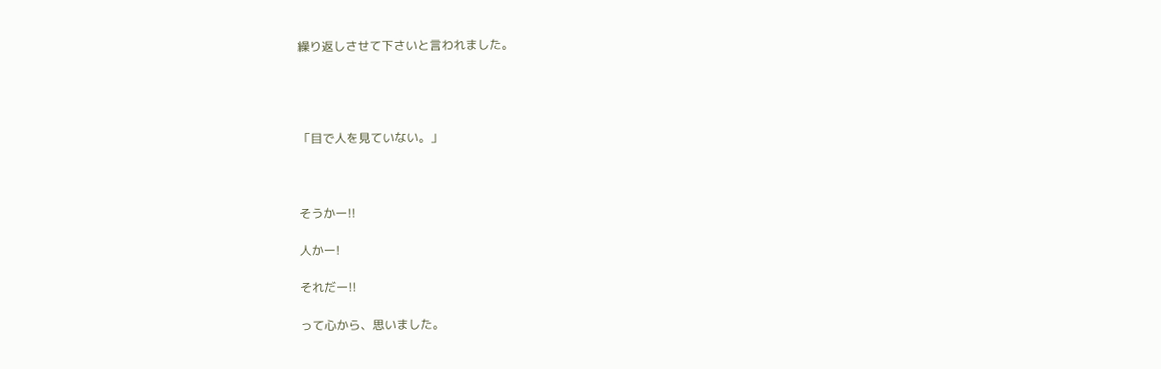繰り返しさせて下さいと言われました。




「目で人を見ていない。」



そうかー!!

人かー!

それだー!!

って心から、思いました。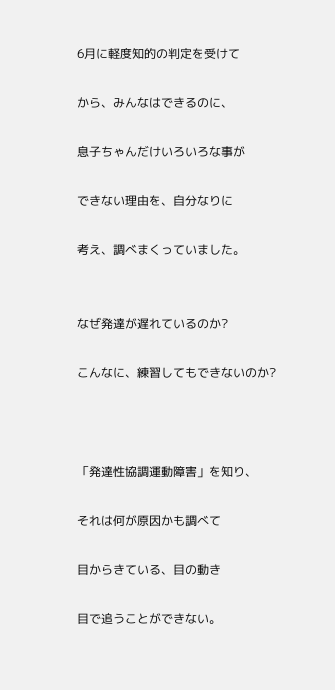6月に軽度知的の判定を受けて

から、みんなはできるのに、

息子ちゃんだけいろいろな事が

できない理由を、自分なりに

考え、調べまくっていました。


なぜ発達が遅れているのか?

こんなに、練習してもできないのか?



「発達性協調運動障害」を知り、

それは何が原因かも調べて

目からきている、目の動き

目で追うことができない。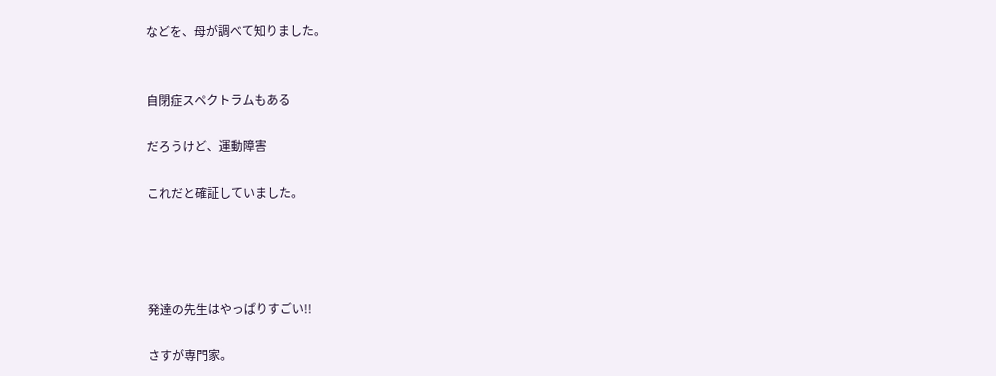などを、母が調べて知りました。


自閉症スペクトラムもある

だろうけど、運動障害

これだと確証していました。




発達の先生はやっぱりすごい!!

さすが専門家。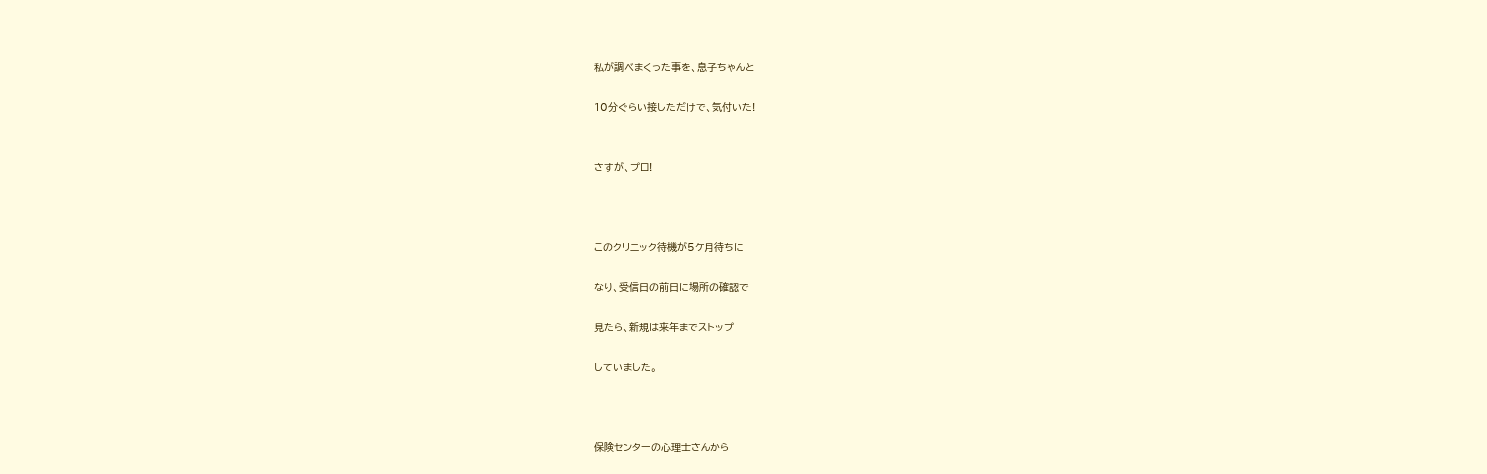私が調べまくった事を、息子ちゃんと

10分ぐらい接しただけで、気付いた!


さすが、プロ!



このクリニック待機が5ケ月待ちに

なり、受信日の前日に場所の確認で

見たら、新規は来年までストップ

していました。



保険センターの心理士さんから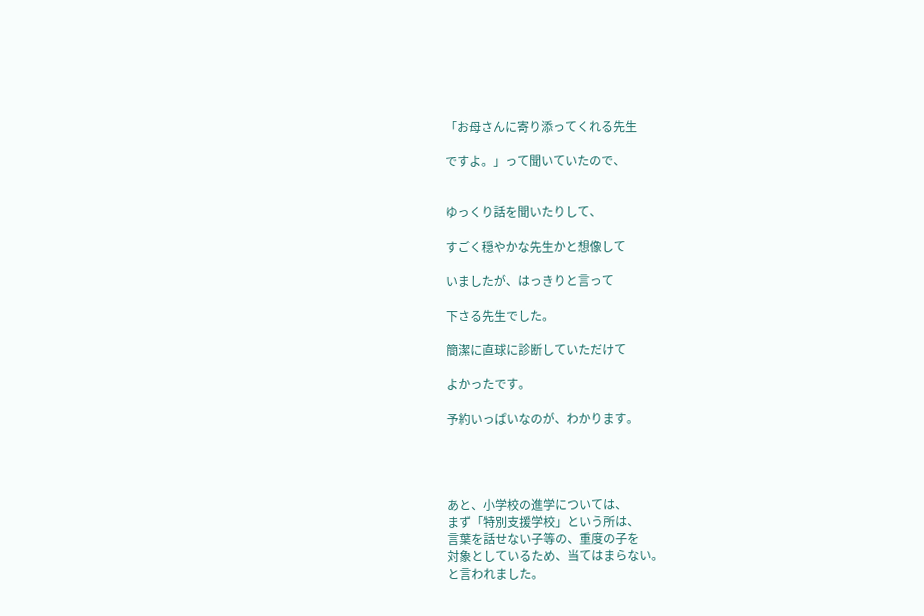「お母さんに寄り添ってくれる先生

ですよ。」って聞いていたので、


ゆっくり話を聞いたりして、

すごく穏やかな先生かと想像して

いましたが、はっきりと言って

下さる先生でした。

簡潔に直球に診断していただけて

よかったです。

予約いっぱいなのが、わかります。




あと、小学校の進学については、
まず「特別支援学校」という所は、
言葉を話せない子等の、重度の子を
対象としているため、当てはまらない。
と言われました。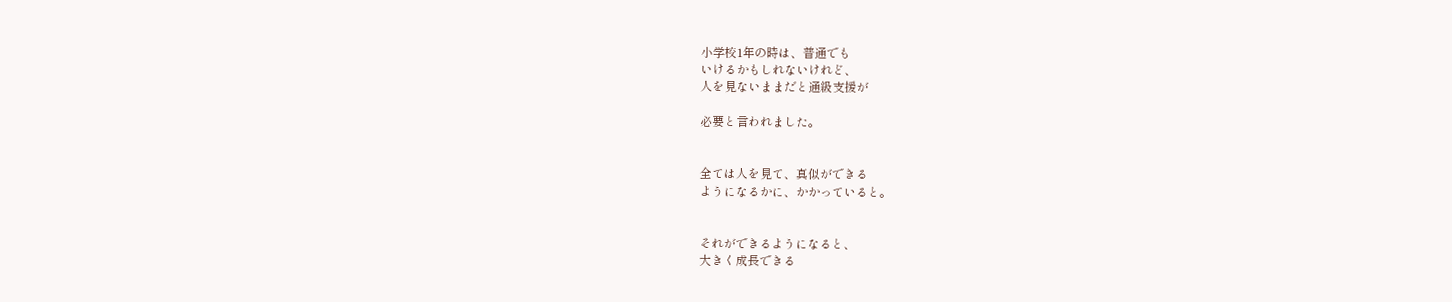小学校1年の時は、普通でも
いけるかもしれないけれど、
人を見ないままだと通級支援が

必要と言われました。


全ては人を見て、真似ができる
ようになるかに、かかっていると。


それができるようになると、
大きく成長できる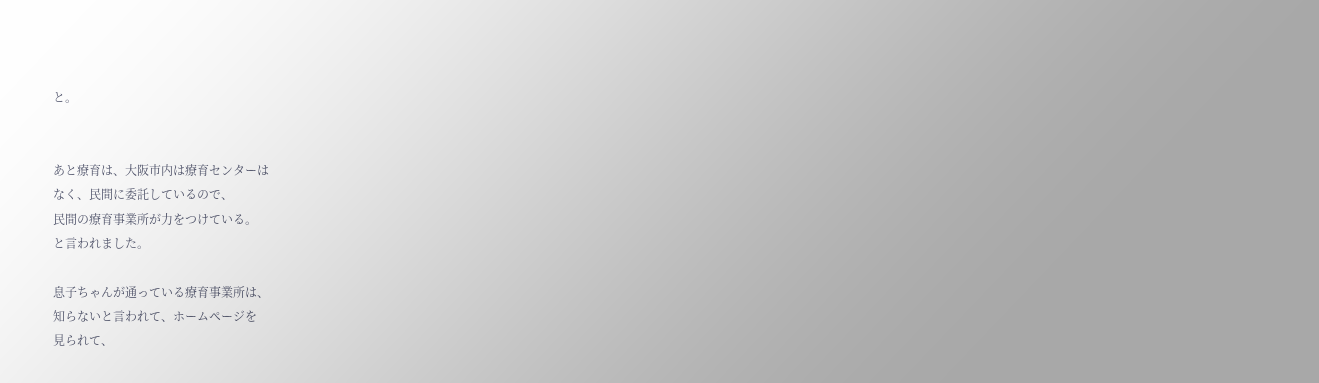と。


あと療育は、大阪市内は療育センターは
なく、民間に委託しているので、
民間の療育事業所が力をつけている。
と言われました。

息子ちゃんが通っている療育事業所は、
知らないと言われて、ホームページを
見られて、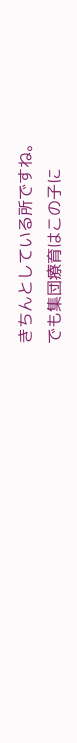きちんとしている所ですね。
でも集団療育はこの子に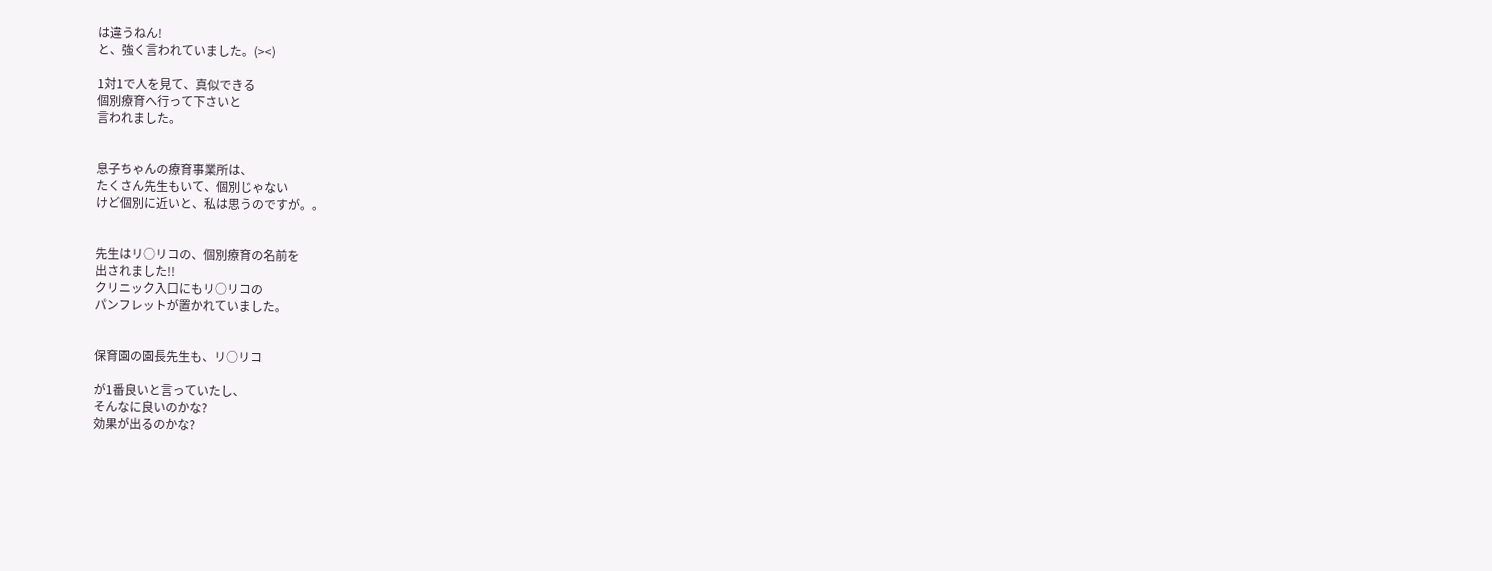は違うねん!
と、強く言われていました。(><)

1対1で人を見て、真似できる
個別療育へ行って下さいと
言われました。


息子ちゃんの療育事業所は、
たくさん先生もいて、個別じゃない
けど個別に近いと、私は思うのですが。。


先生はリ○リコの、個別療育の名前を
出されました!!
クリニック入口にもリ○リコの
パンフレットが置かれていました。


保育園の園長先生も、リ○リコ

が1番良いと言っていたし、
そんなに良いのかな?
効果が出るのかな?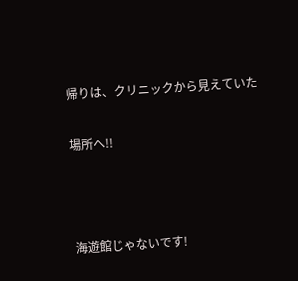帰りは、クリニックから見えていた

場所へ!!



海遊館じゃないです!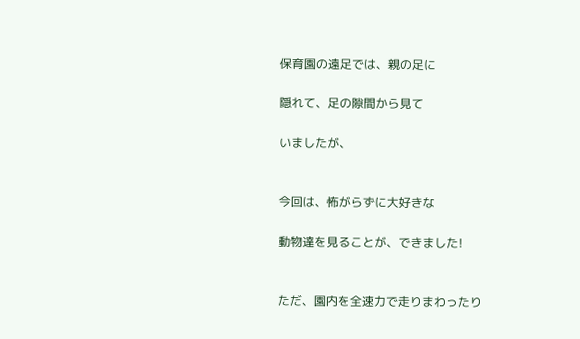保育園の遠足では、親の足に

隠れて、足の隙間から見て

いましたが、


今回は、怖がらずに大好きな

動物達を見ることが、できました!


ただ、園内を全速力で走りまわったり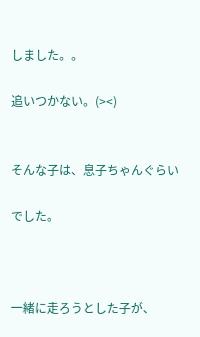しました。。

追いつかない。(><)


そんな子は、息子ちゃんぐらい

でした。



一緒に走ろうとした子が、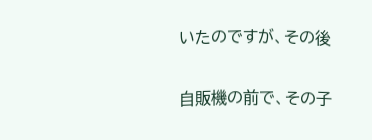いたのですが、その後

自販機の前で、その子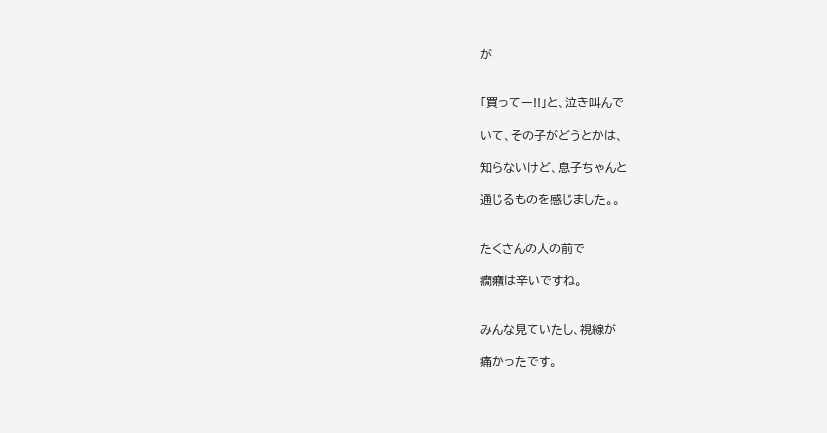が


「買ってー!!」と、泣き叫んで

いて、その子がどうとかは、

知らないけど、息子ちゃんと

通じるものを感じました。。


たくさんの人の前で

癇癪は辛いですね。


みんな見ていたし、視線が

痛かったです。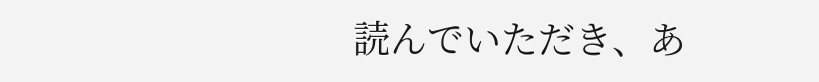読んでいただき、あ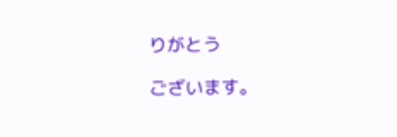りがとう

ございます。